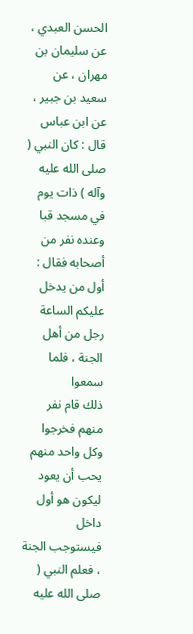الحسن العبدي ، عن سليمان بن مهران ، عن سعيد بن جبير ، عن ابن عباس
قال : كان النبي ( صلى الله عليه وآله ) ذات يوم في مسجد قبا وعنده نفر من
أصحابه فقال : أول من يدخل عليكم الساعة رجل من أهل الجنة ، فلما سمعوا
ذلك قام نفر منهم فخرجوا وكل واحد منهم يحب أن يعود ليكون هو أول داخل
فيستوجب الجنة ، فعلم النبي ( صلى الله عليه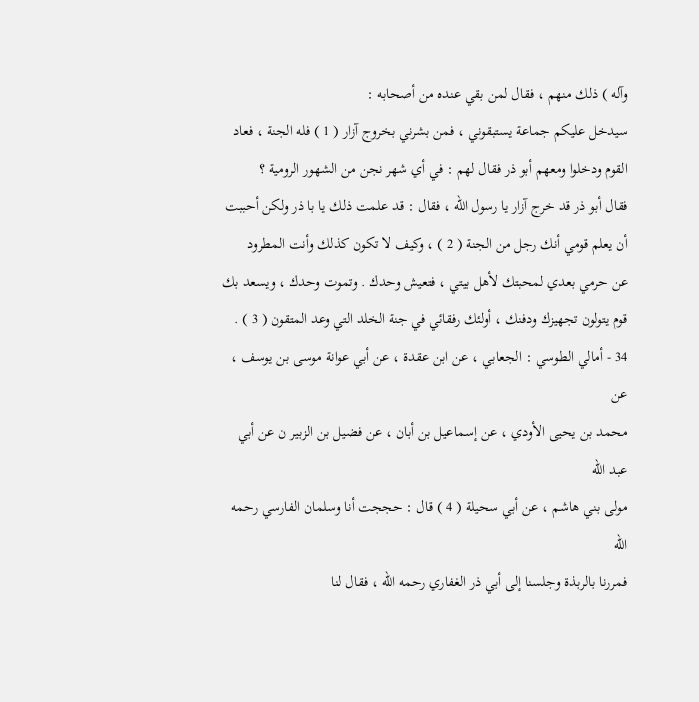وآله ) ذلك منهم ، فقال لمن بقي عنده من أصحابه :
سيدخل عليكم جماعة يستبقوني ، فمن بشرني بخروج آزار ( 1 ) فله الجنة ، فعاد
القوم ودخلوا ومعهم أبو ذر فقال لهم : في أي شهر نجن من الشهور الرومية ؟
فقال أبو ذر قد خرج آزار يا رسول الله ، فقال : قد علمت ذلك يا با ذر ولكن أحببت
أن يعلم قومي أنك رجل من الجنة ( 2 ) ، وكيف لا تكون كذلك وأنت المطرود
عن حرمي بعدي لمحبتك لأهل بيتي ، فتعيش وحدك . وتموت وحدك ، ويسعد بك
قوم يتولون تجهيزك ودفنك ، أولئك رفقائي في جنة الخلد التي وعد المتقون ( 3 ) .
34 - أمالي الطوسي : الجعابي ، عن ابن عقدة ، عن أبي عوانة موسى بن يوسف ، عن
محمد بن يحيى الأودي ، عن إسماعيل بن أبان ، عن فضيل بن الزبير ن عن أبي عبد الله
مولى بني هاشم ، عن أبي سحيلة ( 4 ) قال : حججت أنا وسلمان الفارسي رحمه الله
فمررنا بالربذة وجلسنا إلى أبي ذر الغفاري رحمه الله ، فقال لنا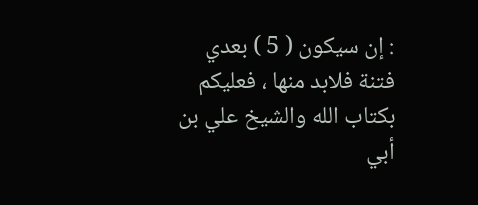: إن سيكون ( 5 ) بعدي
فتنة فلابد منها ، فعليكم بكتاب الله والشيخ علي بن أبي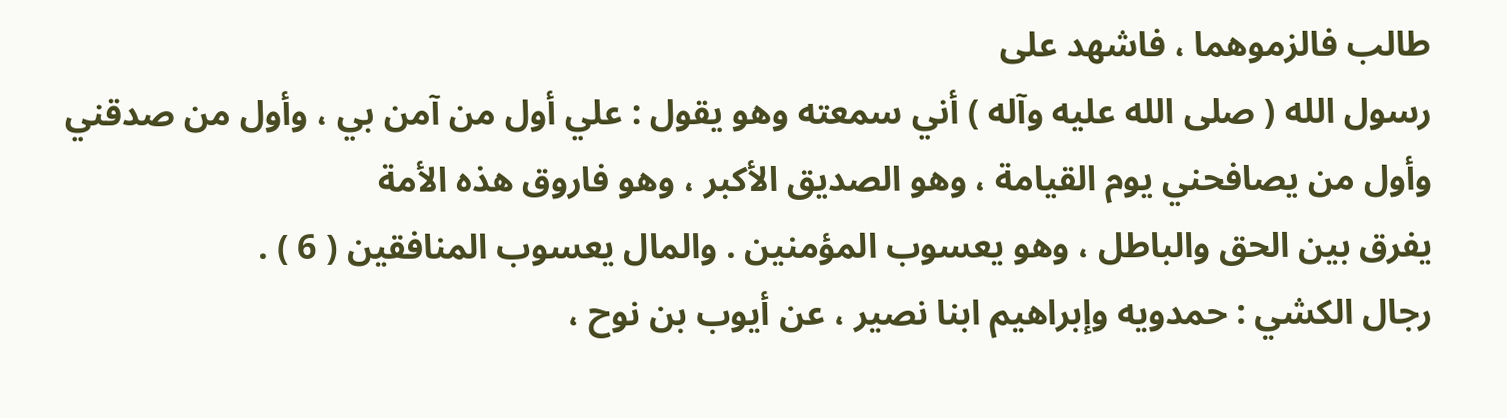طالب فالزموهما ، فاشهد على
رسول الله ( صلى الله عليه وآله ) أني سمعته وهو يقول : علي أول من آمن بي ، وأول من صدقني
وأول من يصافحني يوم القيامة ، وهو الصديق الأكبر ، وهو فاروق هذه الأمة
يفرق بين الحق والباطل ، وهو يعسوب المؤمنين . والمال يعسوب المنافقين ( 6 ) .
رجال الكشي : حمدويه وإبراهيم ابنا نصير ، عن أيوب بن نوح ،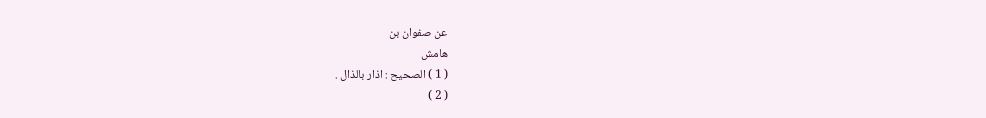عن صفوان بن
هامش
( 1 ) الصحيح : اذار بالذال .
( 2 )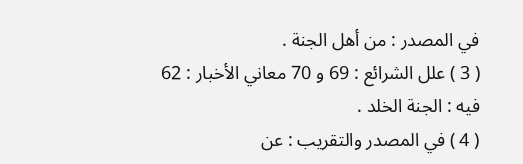في المصدر : من أهل الجنة .
( 3 ) علل الشرائع : 69 و 70 معاني الأخبار : 62 فيه : الجنة الخلد .
( 4 ) في المصدر والتقريب : عن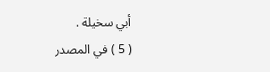أبي سخيلة .
( 5 ) في المصدر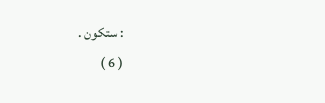: ستكون .
( 6 )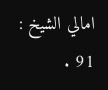امالي الشيخ : 91 .